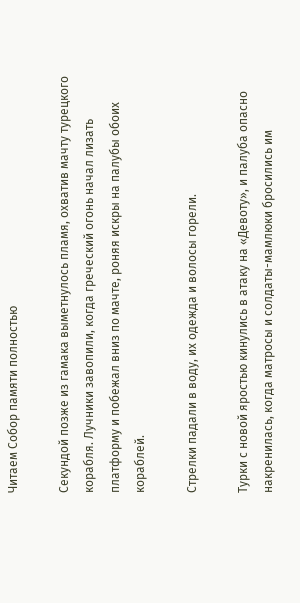Читаем Собор памяти полностью

Секундой позже из гамака выметнулось пламя, охватив мачту турецкого корабля. Лучники завопили, когда греческий огонь начал лизать платформу и побежал вниз по мачте, роняя искры на палубы обоих кораблей.

Стрелки падали в воду, их одежда и волосы горели.

Турки с новой яростью кинулись в атаку на «Девоту», и палуба опасно накренилась, когда матросы и солдаты-мамлюки бросились им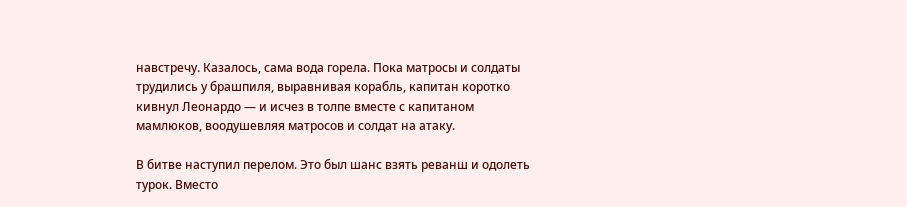навстречу. Казалось, сама вода горела. Пока матросы и солдаты трудились у брашпиля, выравнивая корабль, капитан коротко кивнул Леонардо — и исчез в толпе вместе с капитаном мамлюков, воодушевляя матросов и солдат на атаку.

В битве наступил перелом. Это был шанс взять реванш и одолеть турок. Вместо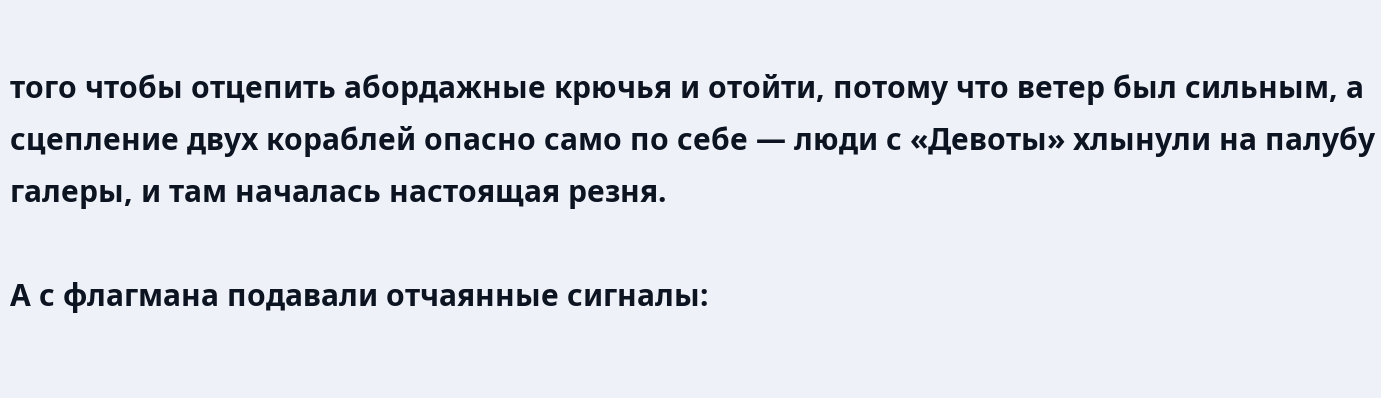того чтобы отцепить абордажные крючья и отойти, потому что ветер был сильным, а сцепление двух кораблей опасно само по себе — люди с «Девоты» хлынули на палубу галеры, и там началась настоящая резня.

А с флагмана подавали отчаянные сигналы: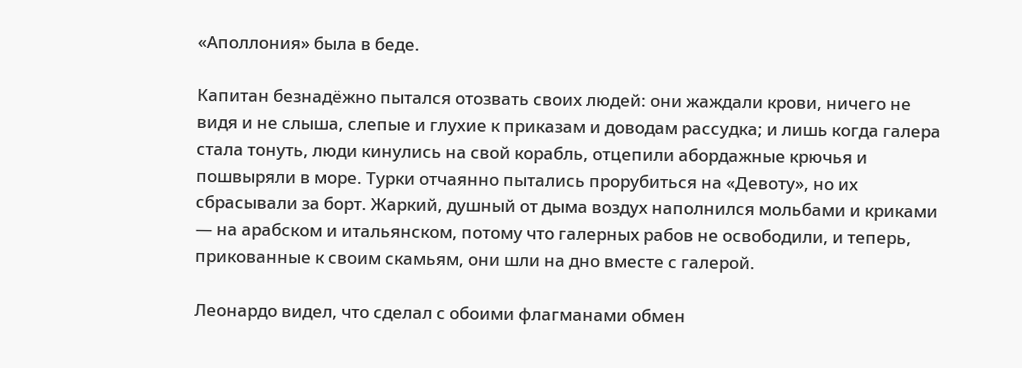«Аполлония» была в беде.

Капитан безнадёжно пытался отозвать своих людей: они жаждали крови, ничего не видя и не слыша, слепые и глухие к приказам и доводам рассудка; и лишь когда галера стала тонуть, люди кинулись на свой корабль, отцепили абордажные крючья и пошвыряли в море. Турки отчаянно пытались прорубиться на «Девоту», но их сбрасывали за борт. Жаркий, душный от дыма воздух наполнился мольбами и криками — на арабском и итальянском, потому что галерных рабов не освободили, и теперь, прикованные к своим скамьям, они шли на дно вместе с галерой.

Леонардо видел, что сделал с обоими флагманами обмен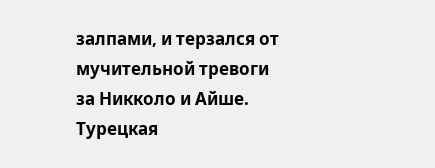залпами, и терзался от мучительной тревоги за Никколо и Айше. Турецкая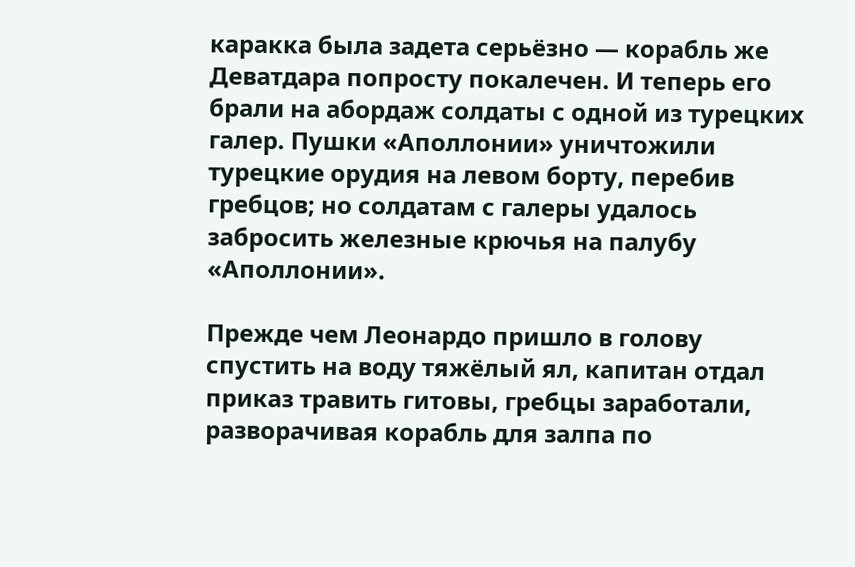каракка была задета серьёзно — корабль же Деватдара попросту покалечен. И теперь его брали на абордаж солдаты с одной из турецких галер. Пушки «Аполлонии» уничтожили турецкие орудия на левом борту, перебив гребцов; но солдатам с галеры удалось забросить железные крючья на палубу «Аполлонии».

Прежде чем Леонардо пришло в голову спустить на воду тяжёлый ял, капитан отдал приказ травить гитовы, гребцы заработали, разворачивая корабль для залпа по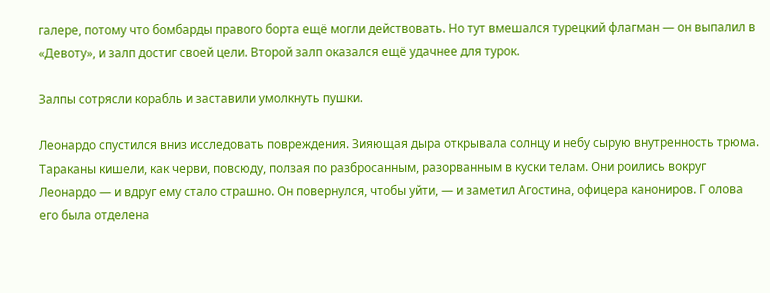галере, потому что бомбарды правого борта ещё могли действовать. Но тут вмешался турецкий флагман — он выпалил в «Девоту», и залп достиг своей цели. Второй залп оказался ещё удачнее для турок.

Залпы сотрясли корабль и заставили умолкнуть пушки.

Леонардо спустился вниз исследовать повреждения. Зияющая дыра открывала солнцу и небу сырую внутренность трюма. Тараканы кишели, как черви, повсюду, ползая по разбросанным, разорванным в куски телам. Они роились вокруг Леонардо — и вдруг ему стало страшно. Он повернулся, чтобы уйти, — и заметил Агостина, офицера канониров. Г олова его была отделена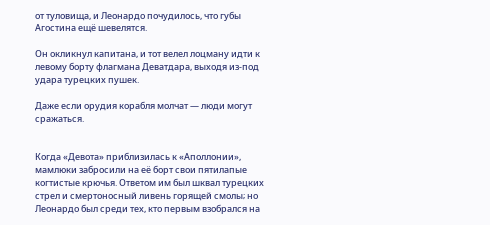от туловища, и Леонардо почудилось, что губы Агостина ещё шевелятся.

Он окликнул капитана, и тот велел лоцману идти к левому борту флагмана Деватдара, выходя из-под удара турецких пушек.

Даже если орудия корабля молчат — люди могут сражаться.


Когда «Девота» приблизилась к «Аполлонии», мамлюки забросили на её борт свои пятилапые когтистые крючья. Ответом им был шквал турецких стрел и смертоносный ливень горящей смолы; но Леонардо был среди тех, кто первым взобрался на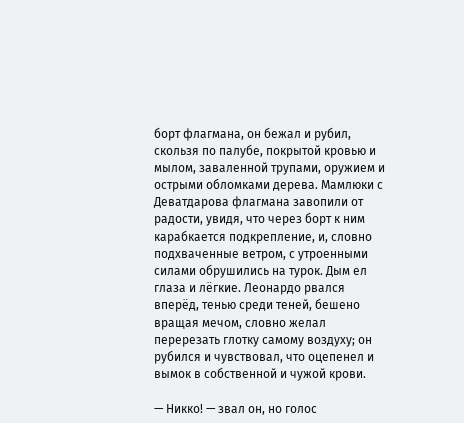борт флагмана, он бежал и рубил, скользя по палубе, покрытой кровью и мылом, заваленной трупами, оружием и острыми обломками дерева. Мамлюки с Деватдарова флагмана завопили от радости, увидя, что через борт к ним карабкается подкрепление, и, словно подхваченные ветром, с утроенными силами обрушились на турок. Дым ел глаза и лёгкие. Леонардо рвался вперёд, тенью среди теней, бешено вращая мечом, словно желал перерезать глотку самому воздуху; он рубился и чувствовал, что оцепенел и вымок в собственной и чужой крови.

— Никко! — звал он, но голос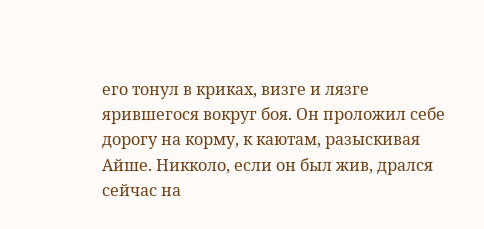его тонул в криках, визге и лязге ярившегося вокруг боя. Он проложил себе дорогу на корму, к каютам, разыскивая Айше. Никколо, если он был жив, дрался сейчас на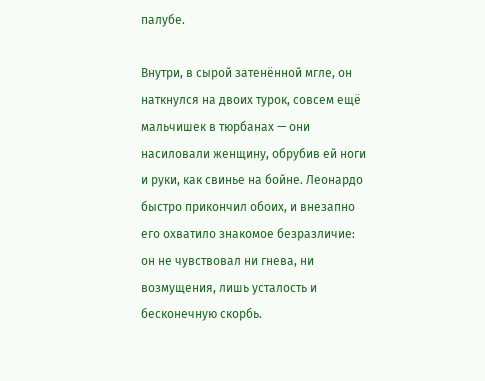палубе.

Внутри, в сырой затенённой мгле, он наткнулся на двоих турок, совсем ещё мальчишек в тюрбанах — они насиловали женщину, обрубив ей ноги и руки, как свинье на бойне. Леонардо быстро прикончил обоих, и внезапно его охватило знакомое безразличие: он не чувствовал ни гнева, ни возмущения, лишь усталость и бесконечную скорбь.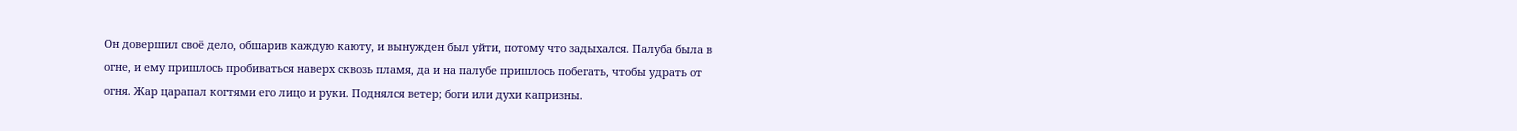Он довершил своё дело, обшарив каждую каюту, и вынужден был уйти, потому что задыхался. Палуба была в огне, и ему пришлось пробиваться наверх сквозь пламя, да и на палубе пришлось побегать, чтобы удрать от огня. Жар царапал когтями его лицо и руки. Поднялся ветер; боги или духи капризны.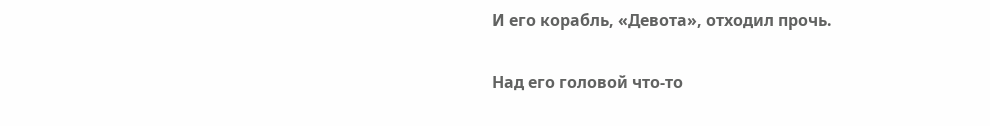И его корабль, «Девота», отходил прочь.

Над его головой что-то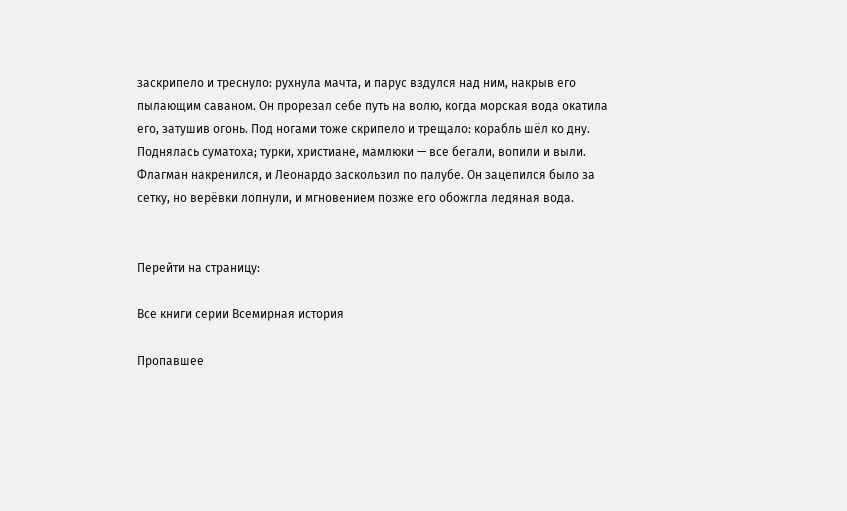заскрипело и треснуло: рухнула мачта, и парус вздулся над ним, накрыв его пылающим саваном. Он прорезал себе путь на волю, когда морская вода окатила его, затушив огонь. Под ногами тоже скрипело и трещало: корабль шёл ко дну. Поднялась суматоха; турки, христиане, мамлюки — все бегали, вопили и выли. Флагман накренился, и Леонардо заскользил по палубе. Он зацепился было за сетку, но верёвки лопнули, и мгновением позже его обожгла ледяная вода.


Перейти на страницу:

Все книги серии Всемирная история

Пропавшее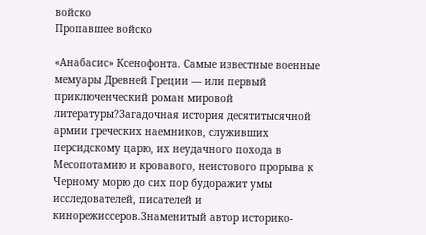войско
Пропавшее войско

«Анабасис» Ксенофонта. Самые известные военные мемуары Древней Греции — или первый приключенческий роман мировой литературы?Загадочная история десятитысячной армии греческих наемников, служивших персидскому царю, их неудачного похода в Месопотамию и кровавого, неистового прорыва к Черному морю до сих пор будоражит умы исследователей, писателей и кинорежиссеров.Знаменитый автор историко-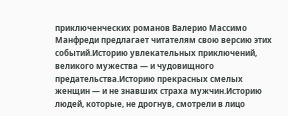приключенческих романов Валерио Массимо Манфреди предлагает читателям свою версию этих событий.Историю увлекательных приключений, великого мужества — и чудовищного предательства.Историю прекрасных смелых женщин — и не знавших страха мужчин.Историю людей, которые, не дрогнув, смотрели в лицо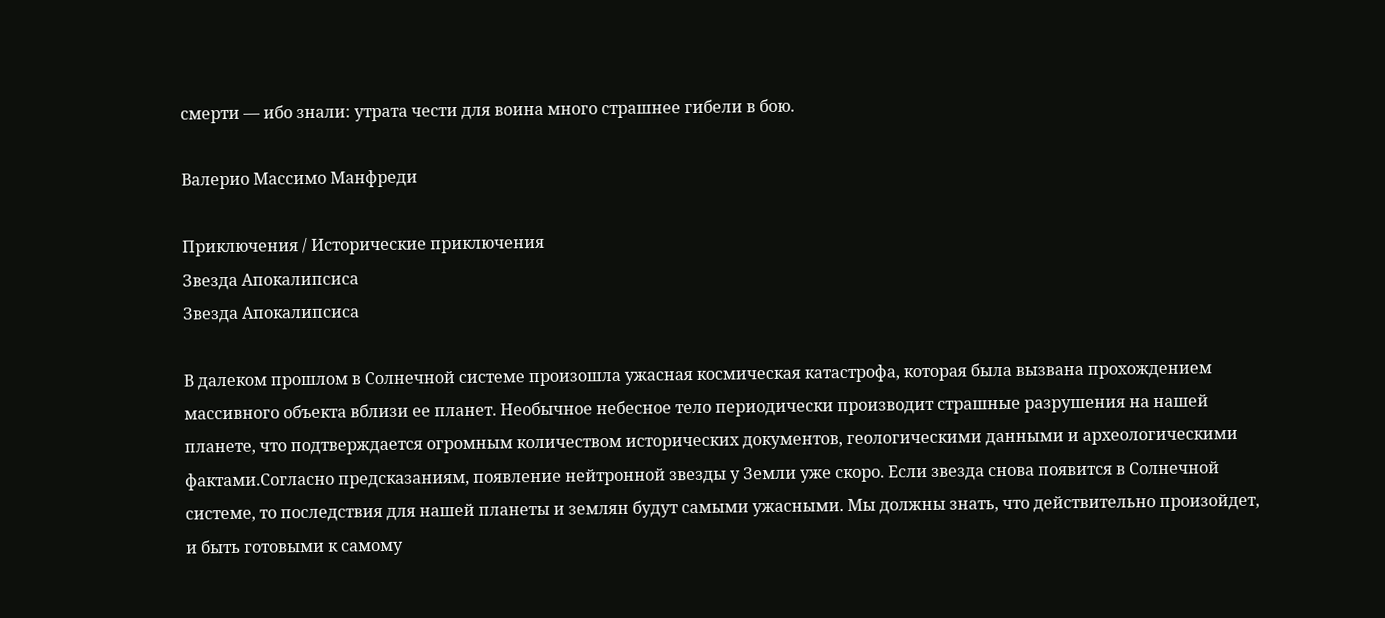смерти — ибо знали: утрата чести для воина много страшнее гибели в бою.

Валерио Массимо Манфреди

Приключения / Исторические приключения
Звезда Апокалипсиса
Звезда Апокалипсиса

В далеком прошлом в Солнечной системе произошла ужасная космическая катастрофа, которая была вызвана прохождением массивного объекта вблизи ее планет. Необычное небесное тело периодически производит страшные разрушения на нашей планете, что подтверждается огромным количеством исторических документов, геологическими данными и археологическими фактами.Согласно предсказаниям, появление нейтронной звезды у Земли уже скоро. Если звезда снова появится в Солнечной системе, то последствия для нашей планеты и землян будут самыми ужасными. Мы должны знать, что действительно произойдет, и быть готовыми к самому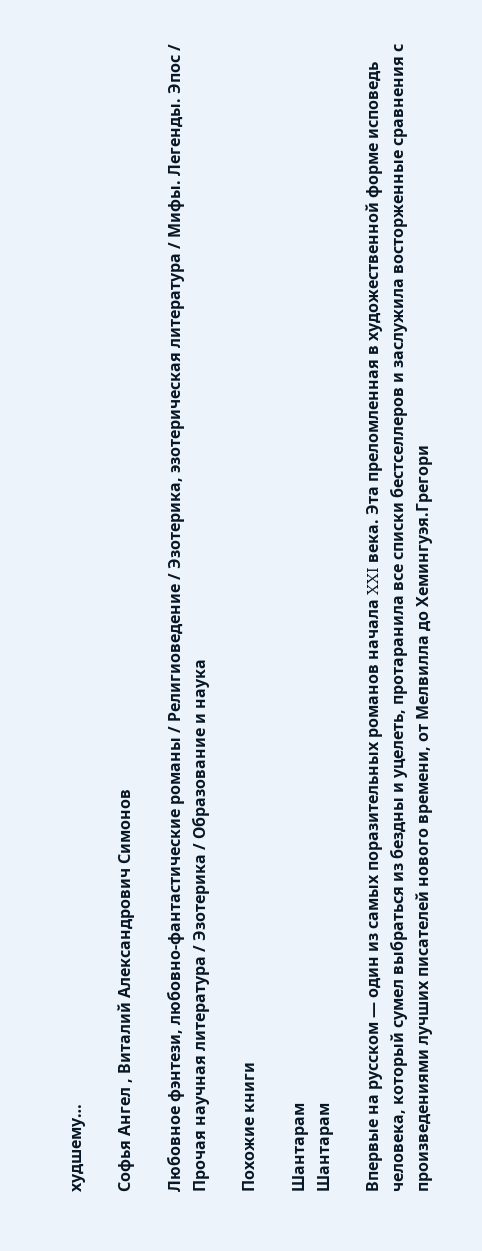худшему…

Софья Ангел , Виталий Александрович Симонов

Любовное фэнтези, любовно-фантастические романы / Религиоведение / Эзотерика, эзотерическая литература / Мифы. Легенды. Эпос / Прочая научная литература / Эзотерика / Образование и наука

Похожие книги

Шантарам
Шантарам

Впервые на русском — один из самых поразительных романов начала XXI века. Эта преломленная в художественной форме исповедь человека, который сумел выбраться из бездны и уцелеть, протаранила все списки бестселлеров и заслужила восторженные сравнения с произведениями лучших писателей нового времени, от Мелвилла до Хемингуэя.Грегори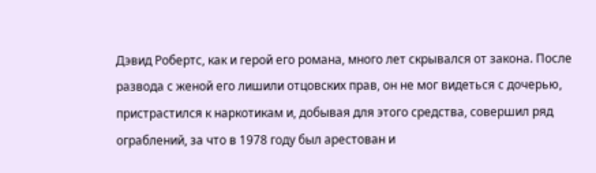Дэвид Робертс, как и герой его романа, много лет скрывался от закона. После развода с женой его лишили отцовских прав, он не мог видеться с дочерью, пристрастился к наркотикам и, добывая для этого средства, совершил ряд ограблений, за что в 1978 году был арестован и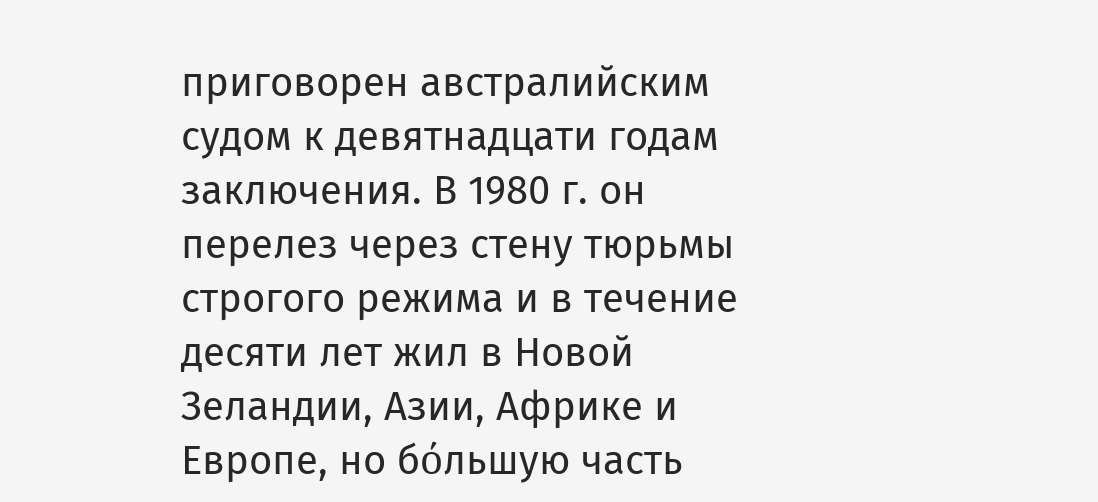приговорен австралийским судом к девятнадцати годам заключения. В 1980 г. он перелез через стену тюрьмы строгого режима и в течение десяти лет жил в Новой Зеландии, Азии, Африке и Европе, но бόльшую часть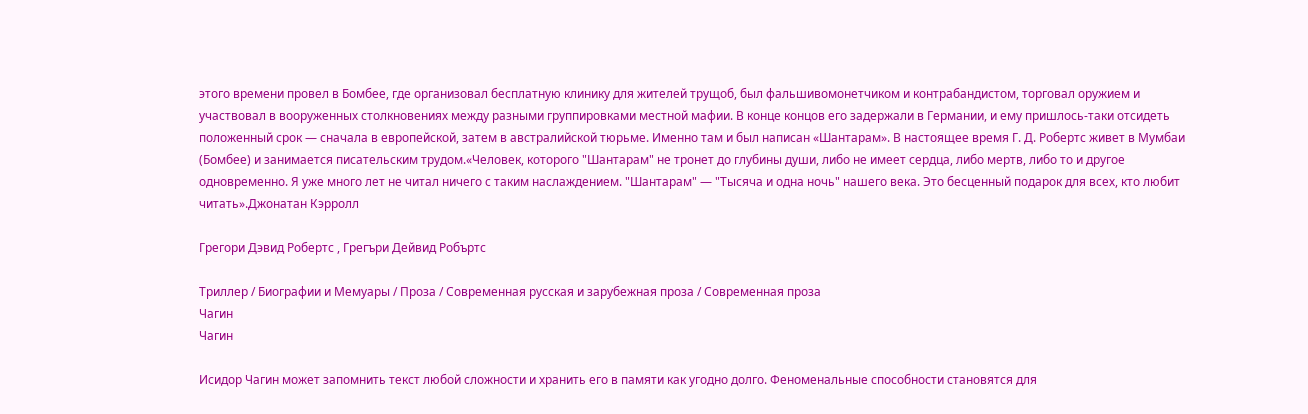этого времени провел в Бомбее, где организовал бесплатную клинику для жителей трущоб, был фальшивомонетчиком и контрабандистом, торговал оружием и участвовал в вооруженных столкновениях между разными группировками местной мафии. В конце концов его задержали в Германии, и ему пришлось-таки отсидеть положенный срок — сначала в европейской, затем в австралийской тюрьме. Именно там и был написан «Шантарам». В настоящее время Г. Д. Робертс живет в Мумбаи (Бомбее) и занимается писательским трудом.«Человек, которого "Шантарам" не тронет до глубины души, либо не имеет сердца, либо мертв, либо то и другое одновременно. Я уже много лет не читал ничего с таким наслаждением. "Шантарам" — "Тысяча и одна ночь" нашего века. Это бесценный подарок для всех, кто любит читать».Джонатан Кэрролл

Грегори Дэвид Робертс , Грегъри Дейвид Робъртс

Триллер / Биографии и Мемуары / Проза / Современная русская и зарубежная проза / Современная проза
Чагин
Чагин

Исидор Чагин может запомнить текст любой сложности и хранить его в памяти как угодно долго. Феноменальные способности становятся для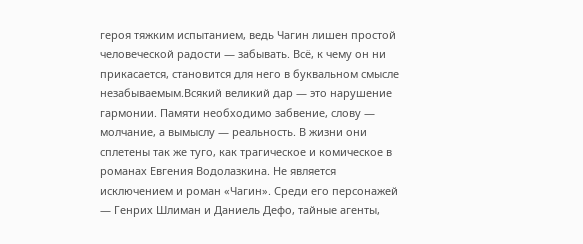героя тяжким испытанием, ведь Чагин лишен простой человеческой радости — забывать. Всё, к чему он ни прикасается, становится для него в буквальном смысле незабываемым.Всякий великий дар — это нарушение гармонии. Памяти необходимо забвение, слову — молчание, а вымыслу — реальность. В жизни они сплетены так же туго, как трагическое и комическое в романах Евгения Водолазкина. Не является исключением и роман «Чагин». Среди его персонажей — Генрих Шлиман и Даниель Дефо, тайные агенты,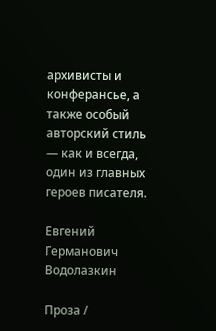архивисты и конферансье, а также особый авторский стиль — как и всегда, один из главных героев писателя.

Евгений Германович Водолазкин

Проза /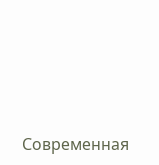Современная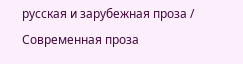русская и зарубежная проза / Современная проза